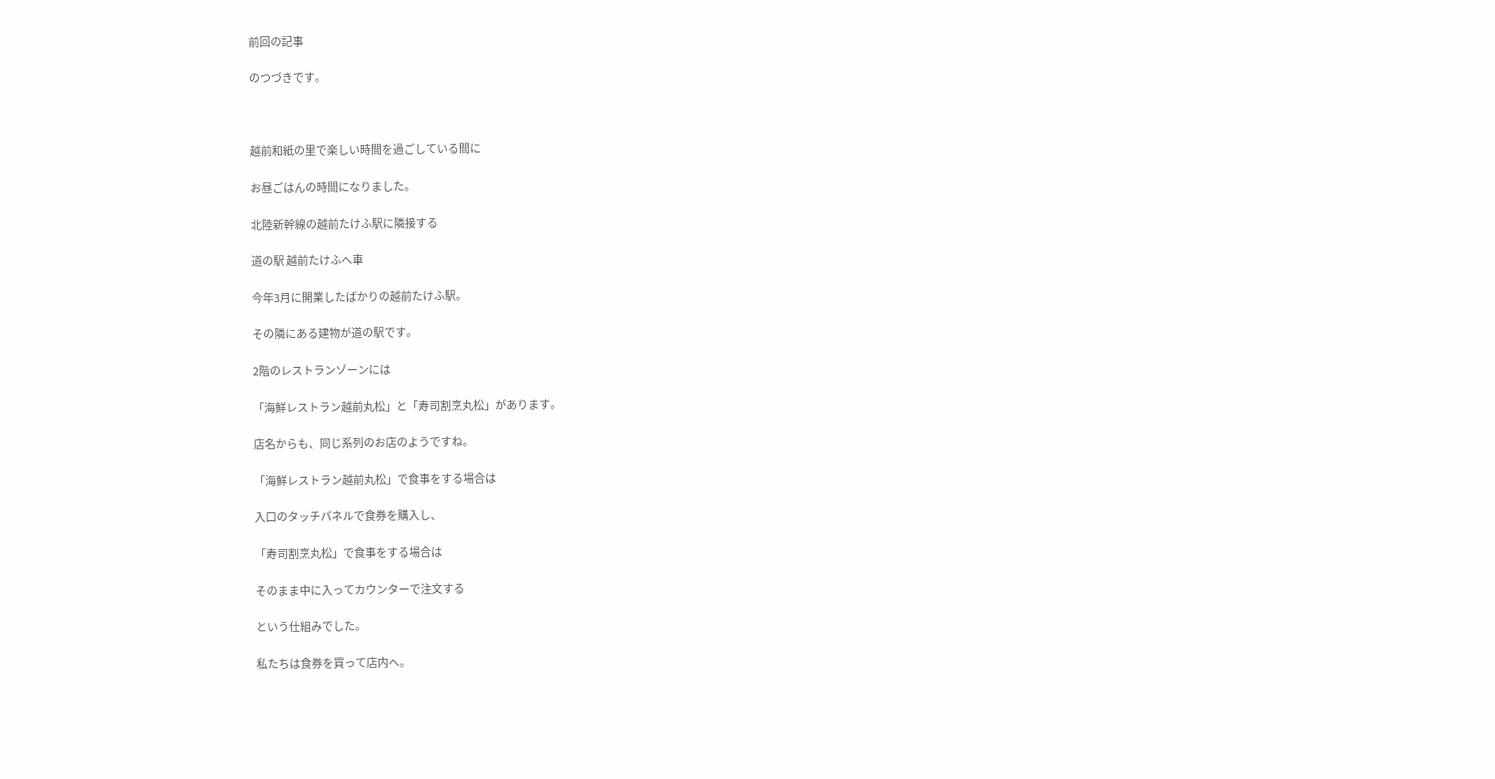前回の記事

のつづきです。



越前和紙の里で楽しい時間を過ごしている間に

お昼ごはんの時間になりました。

北陸新幹線の越前たけふ駅に隣接する

道の駅 越前たけふへ車

今年3月に開業したばかりの越前たけふ駅。

その隣にある建物が道の駅です。

2階のレストランゾーンには

「海鮮レストラン越前丸松」と「寿司割烹丸松」があります。

店名からも、同じ系列のお店のようですね。

「海鮮レストラン越前丸松」で食事をする場合は

入口のタッチパネルで食券を購入し、

「寿司割烹丸松」で食事をする場合は

そのまま中に入ってカウンターで注文する

という仕組みでした。

私たちは食券を買って店内へ。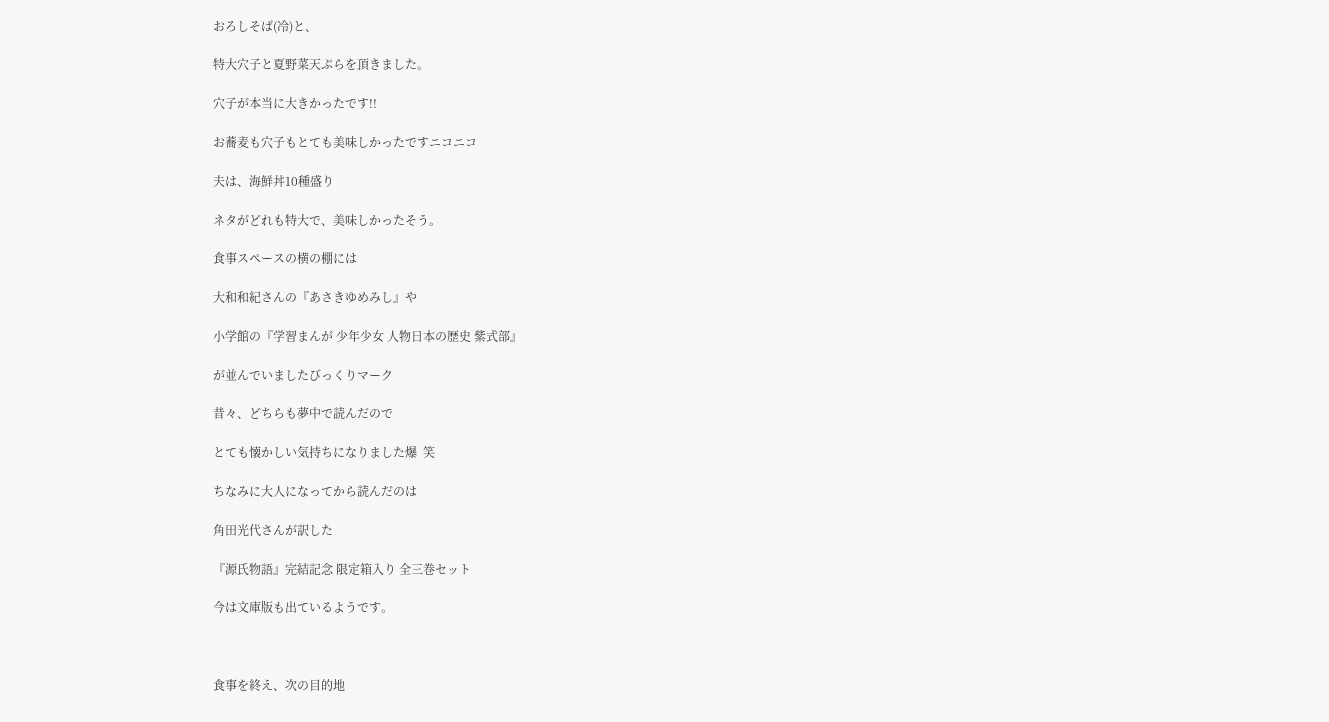おろしそば(冷)と、

特大穴子と夏野菜天ぷらを頂きました。

穴子が本当に大きかったです!!

お蕎麦も穴子もとても美味しかったですニコニコ

夫は、海鮮丼10種盛り

ネタがどれも特大で、美味しかったそう。

食事スペースの横の棚には

大和和紀さんの『あさきゆめみし』や

小学館の『学習まんが 少年少女 人物日本の歴史 紫式部』

が並んでいましたびっくりマーク

昔々、どちらも夢中で読んだので

とても懐かしい気持ちになりました爆  笑

ちなみに大人になってから読んだのは

角田光代さんが訳した

『源氏物語』完結記念 限定箱入り 全三巻セット

今は文庫版も出ているようです。



食事を終え、次の目的地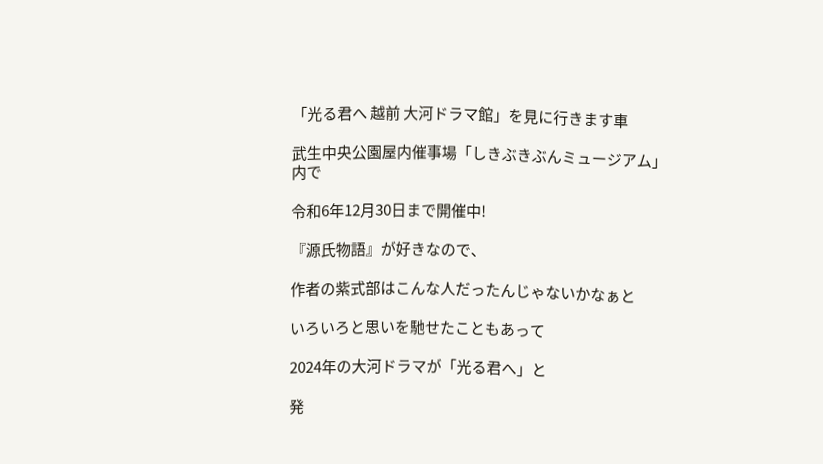「光る君へ 越前 大河ドラマ館」を見に行きます車

武生中央公園屋内催事場「しきぶきぶんミュージアム」内で

令和6年12月30日まで開催中!

『源氏物語』が好きなので、

作者の紫式部はこんな人だったんじゃないかなぁと

いろいろと思いを馳せたこともあって

2024年の大河ドラマが「光る君へ」と

発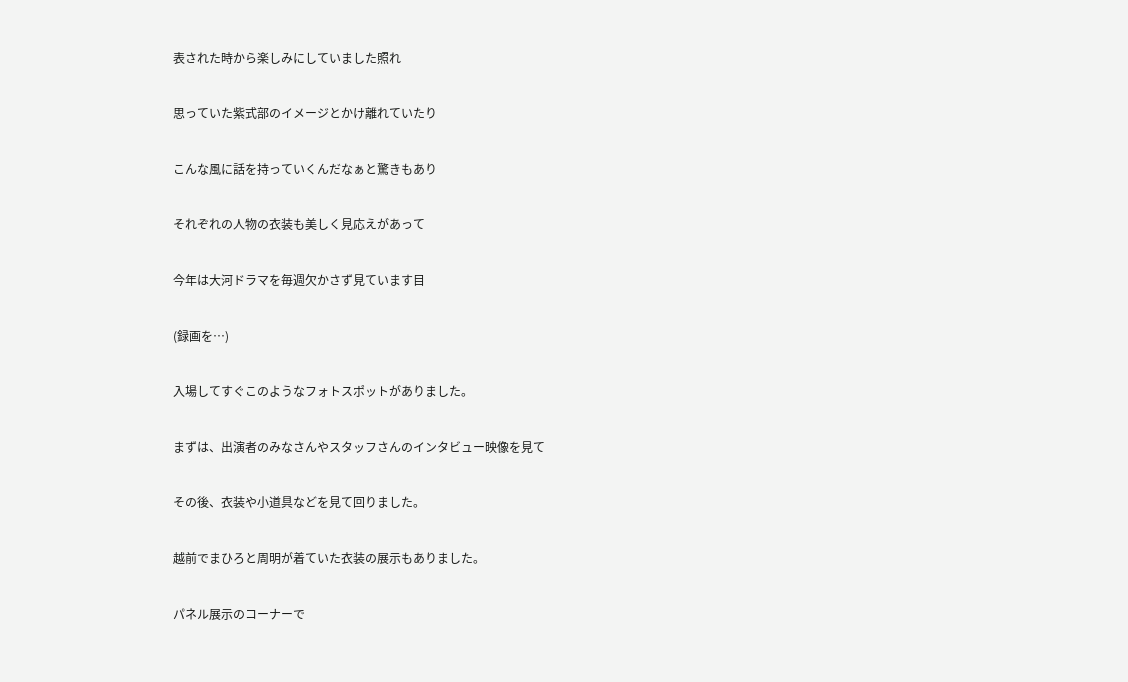表された時から楽しみにしていました照れ

思っていた紫式部のイメージとかけ離れていたり

こんな風に話を持っていくんだなぁと驚きもあり

それぞれの人物の衣装も美しく見応えがあって

今年は大河ドラマを毎週欠かさず見ています目

(録画を…)

入場してすぐこのようなフォトスポットがありました。

まずは、出演者のみなさんやスタッフさんのインタビュー映像を見て

その後、衣装や小道具などを見て回りました。

越前でまひろと周明が着ていた衣装の展示もありました。

パネル展示のコーナーで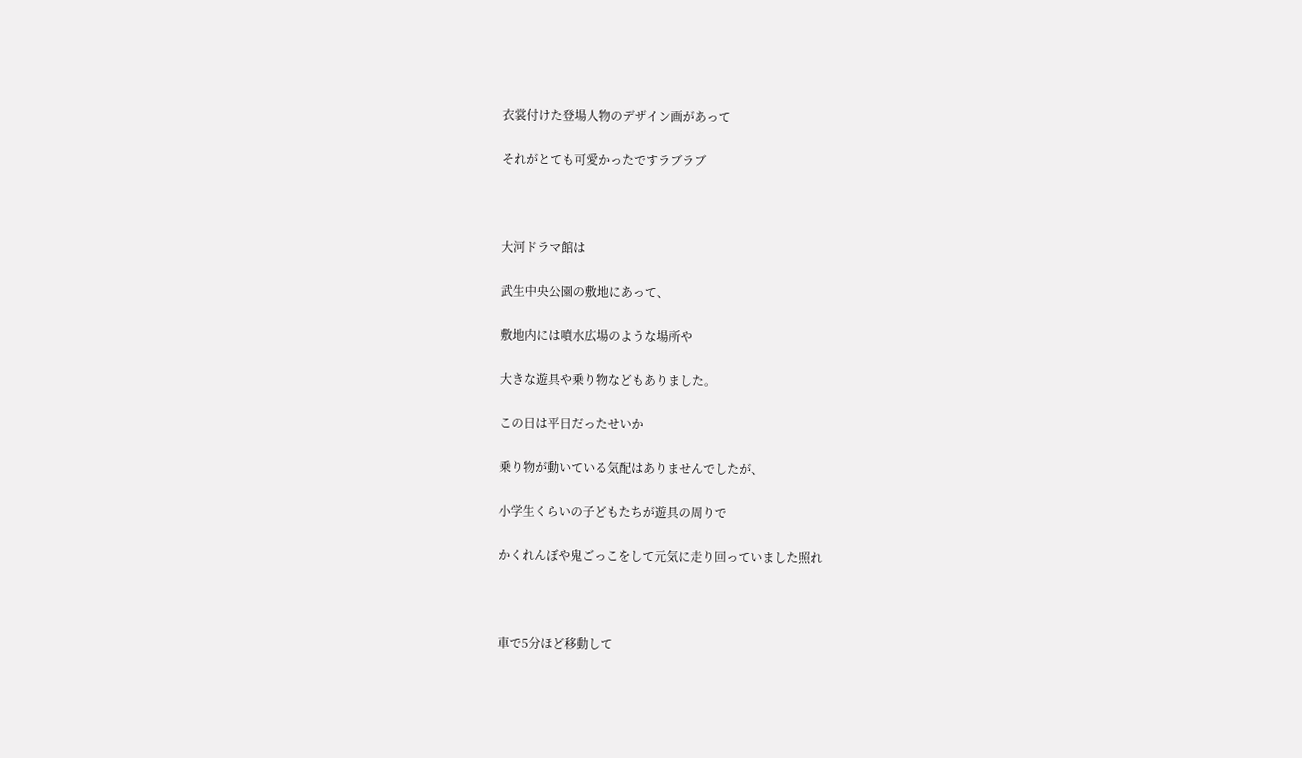衣裳付けた登場人物のデザイン画があって

それがとても可愛かったですラブラブ



大河ドラマ館は

武生中央公園の敷地にあって、

敷地内には噴水広場のような場所や

大きな遊具や乗り物などもありました。

この日は平日だったせいか

乗り物が動いている気配はありませんでしたが、

小学生くらいの子どもたちが遊具の周りで

かくれんぼや鬼ごっこをして元気に走り回っていました照れ



車で5分ほど移動して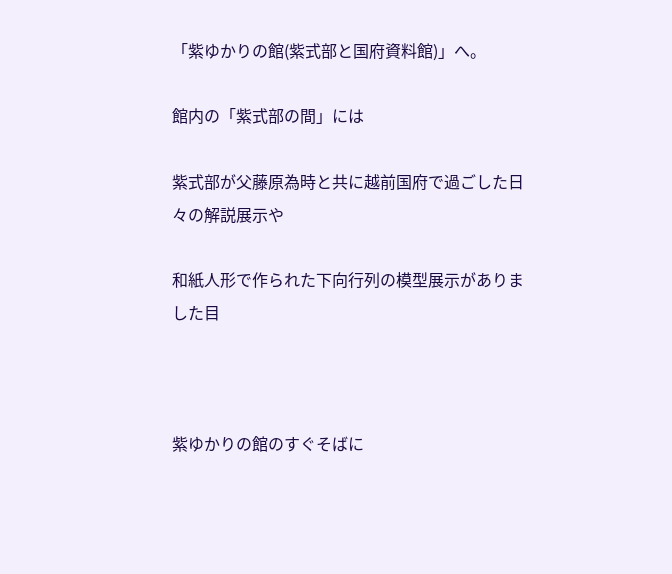「紫ゆかりの館(紫式部と国府資料館)」へ。

館内の「紫式部の間」には

紫式部が父藤原為時と共に越前国府で過ごした日々の解説展示や

和紙人形で作られた下向行列の模型展示がありました目



紫ゆかりの館のすぐそばに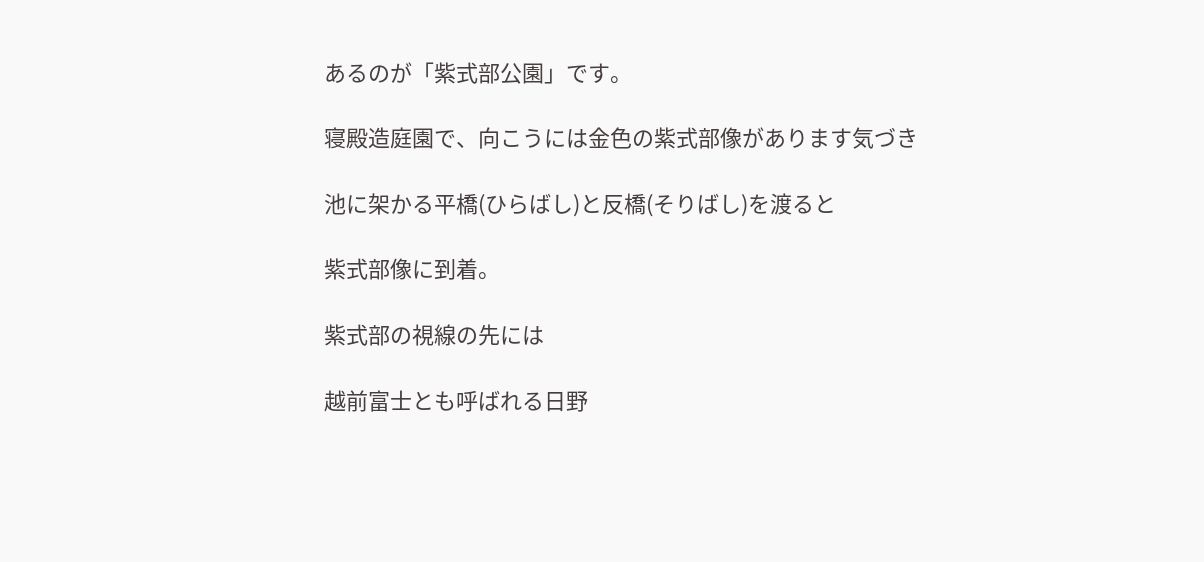あるのが「紫式部公園」です。

寝殿造庭園で、向こうには金色の紫式部像があります気づき

池に架かる平橋(ひらばし)と反橋(そりばし)を渡ると

紫式部像に到着。

紫式部の視線の先には

越前富士とも呼ばれる日野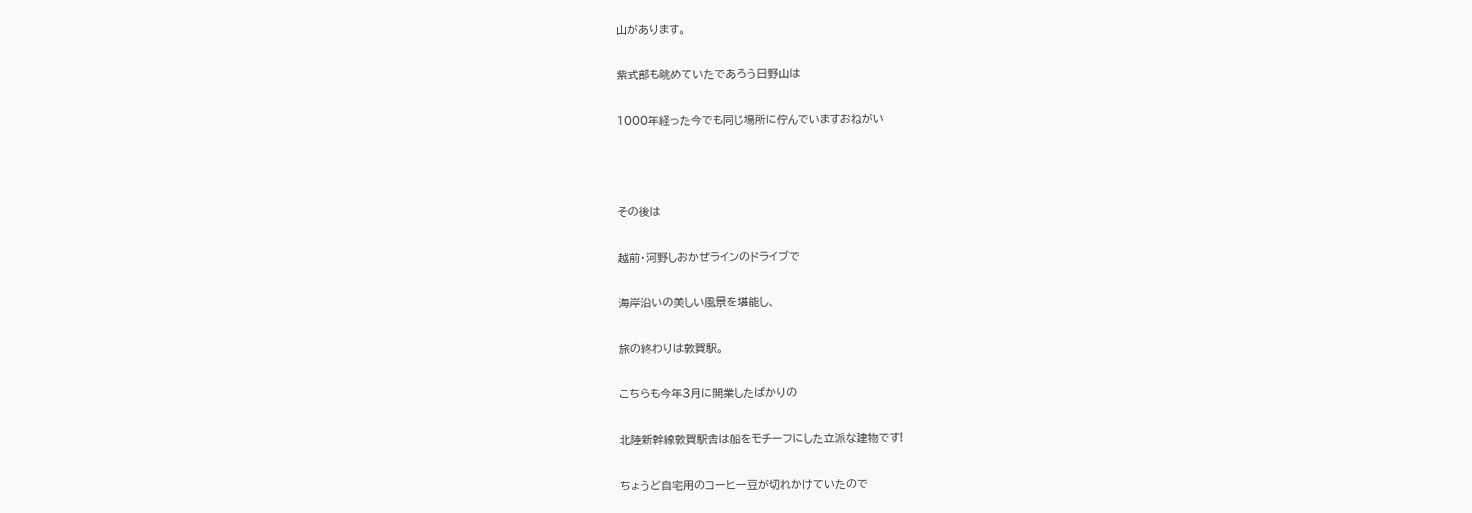山があります。

紫式部も眺めていたであろう日野山は

1000年経った今でも同じ場所に佇んでいますおねがい



その後は

越前・河野しおかぜラインのドライブで

海岸沿いの美しい風景を堪能し、

旅の終わりは敦賀駅。

こちらも今年3月に開業したばかりの

北陸新幹線敦賀駅舎は船をモチーフにした立派な建物です!

ちょうど自宅用のコーヒー豆が切れかけていたので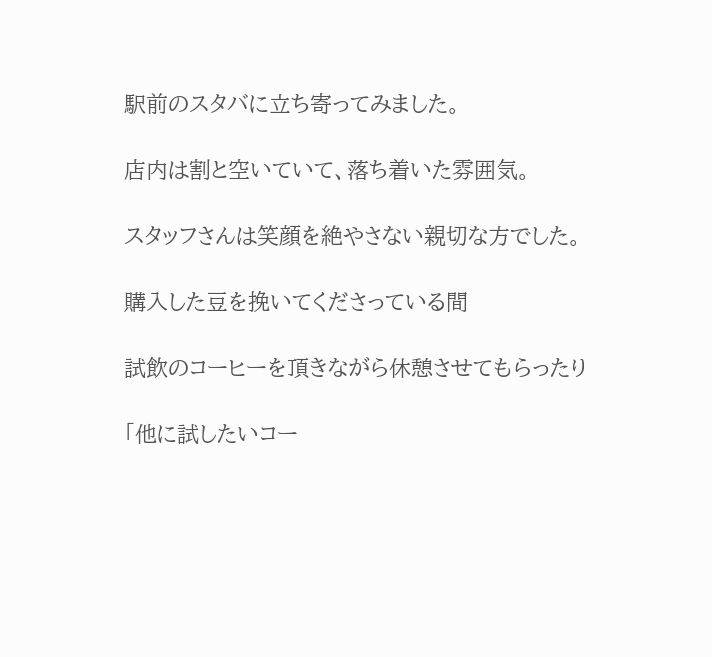駅前のスタバに立ち寄ってみました。

店内は割と空いていて、落ち着いた雰囲気。

スタッフさんは笑顔を絶やさない親切な方でした。

購入した豆を挽いてくださっている間

試飲のコーヒーを頂きながら休憩させてもらったり

「他に試したいコー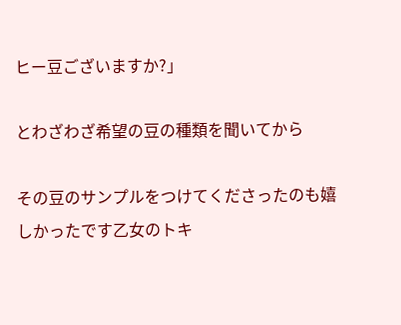ヒー豆ございますか?」

とわざわざ希望の豆の種類を聞いてから

その豆のサンプルをつけてくださったのも嬉しかったです乙女のトキ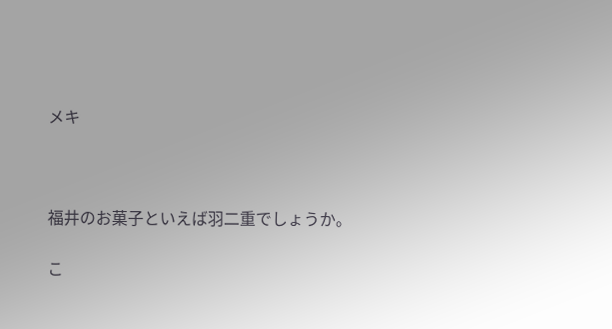メキ



福井のお菓子といえば羽二重でしょうか。

こ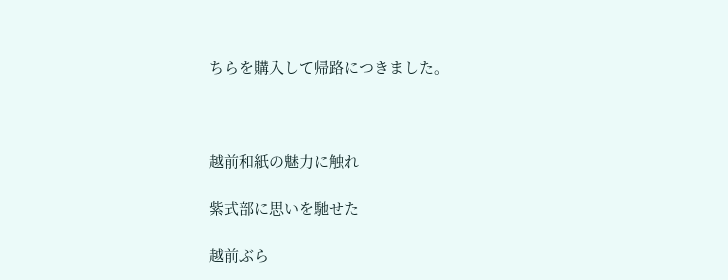ちらを購入して帰路につきました。



越前和紙の魅力に触れ

紫式部に思いを馳せた

越前ぶら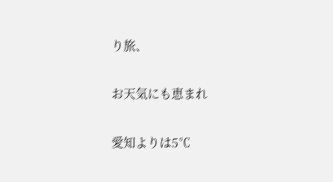り旅、

お天気にも恵まれ

愛知よりは5℃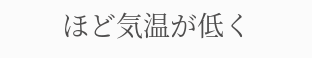ほど気温が低く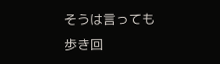そうは言っても歩き回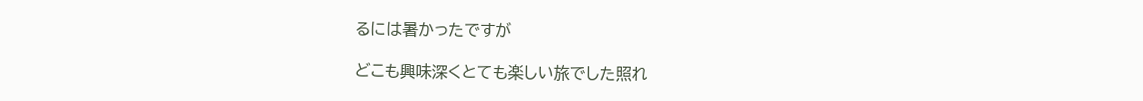るには暑かったですが

どこも興味深くとても楽しい旅でした照れ